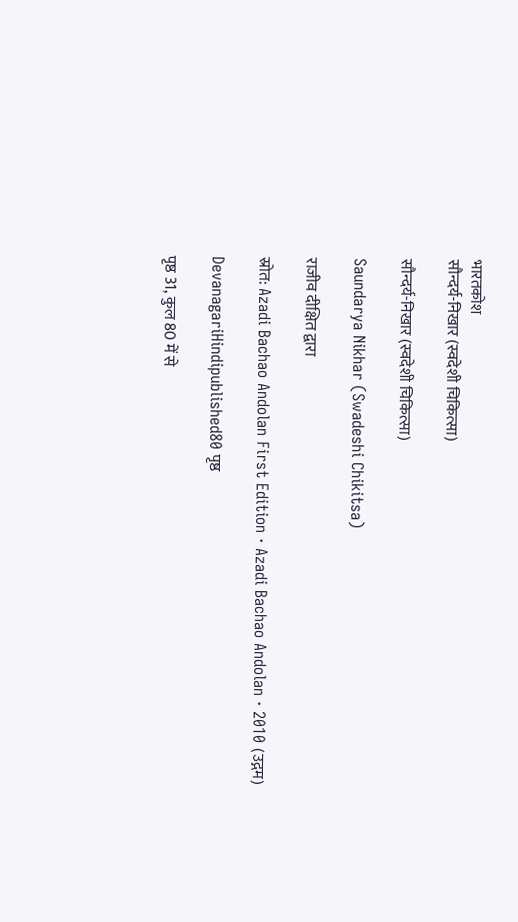भारतकोश
सौन्दर्य-निखार (स्वदेशी चिकित्सा)

सौन्दर्य-निखार (स्वदेशी चिकित्सा)

Saundarya Nikhar (Swadeshi Chikitsa)

राजीव दीक्षित द्वारा

स्रोत: Azadi Bachao Andolan First Edition · Azadi Bachao Andolan · 2010 (उद्गम)

DevanagariHindipublished80 पृष्ठ

पृष्ठ 31, कुल 80 में से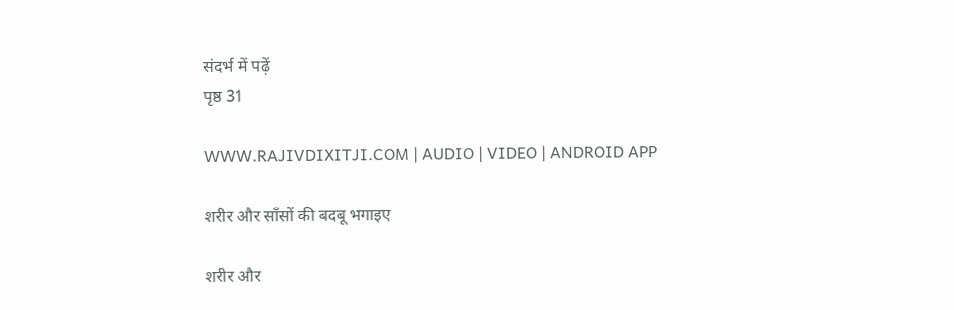संदर्भ में पढ़ें
पृष्ठ 31

WWW.RAJIVDIXITJI.COM | AUDIO | VIDEO | ANDROID APP

शरीर और साँसों की बदबू भगाइए

शरीर और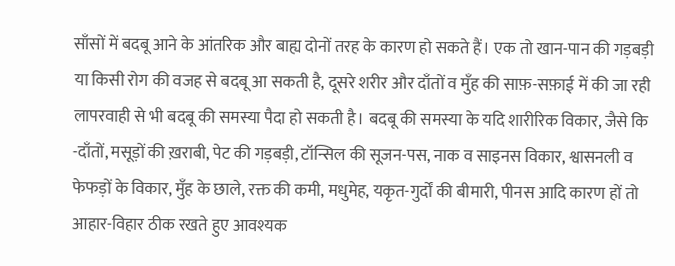साँसों में बदबू आने के आंतरिक और बाह्य दोनों तरह के कारण हो सकते हैं। एक तो खान-पान की गड़बड़ी या किसी रोग की वजह से बदबू आ सकती है, दूसरे शरीर और दाँतों व मुँह की साफ़-सफ़ाई में की जा रही लापरवाही से भी बदबू की समस्या पैदा हो सकती है। बदबू की समस्या के यदि शारीरिक विकार, जैसे कि -दाँतों, मसूड़ों की ख़राबी, पेट की गड़बड़ी, टॉन्सिल की सूजन-पस, नाक व साइनस विकार, श्वासनली व फेफड़ों के विकार, मुँह के छाले, रक्त की कमी, मधुमेह, यकृत-गुर्दों की बीमारी, पीनस आदि कारण हों तो आहार-विहार ठीक रखते हुए आवश्यक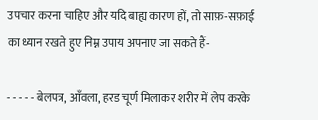उपचार करना चाहिए और यदि बाह्य कारण हों, तो साफ़-सफ़ाई का ध्यान रखते हुए निम्न उपाय अपनाए जा सकते हैं-

- - - - - बेलपत्र, आँवला, हरड चूर्ण मिलाकर शरीर में लेप करके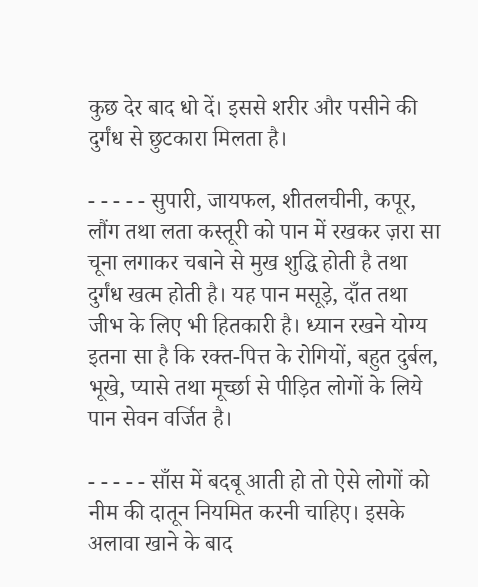कुछ देर बाद धो दें। इससे शरीर और पसीने की दुर्गंध से छुटकारा मिलता है।

- - - - - सुपारी, जायफल, शीतलचीनी, कपूर, लौंग तथा लता कस्तूरी को पान में रखकर ज़रा सा चूना लगाकर चबाने से मुख शुद्धि होती है तथा दुर्गंध खत्म होती है। यह पान मसूड़े, दाँत तथा जीभ के लिए भी हितकारी है। ध्यान रखने योग्य इतना सा है कि रक्त-पित्त के रोगियों, बहुत दुर्बल, भूखे, प्यासे तथा मूर्च्छा से पीड़ित लोगों के लिये पान सेवन वर्जित है।

- - - - - साँस में बदबू आती हो तो ऐसे लोगों को नीम की दातून नियमित करनी चाहिए। इसके अलावा खाने के बाद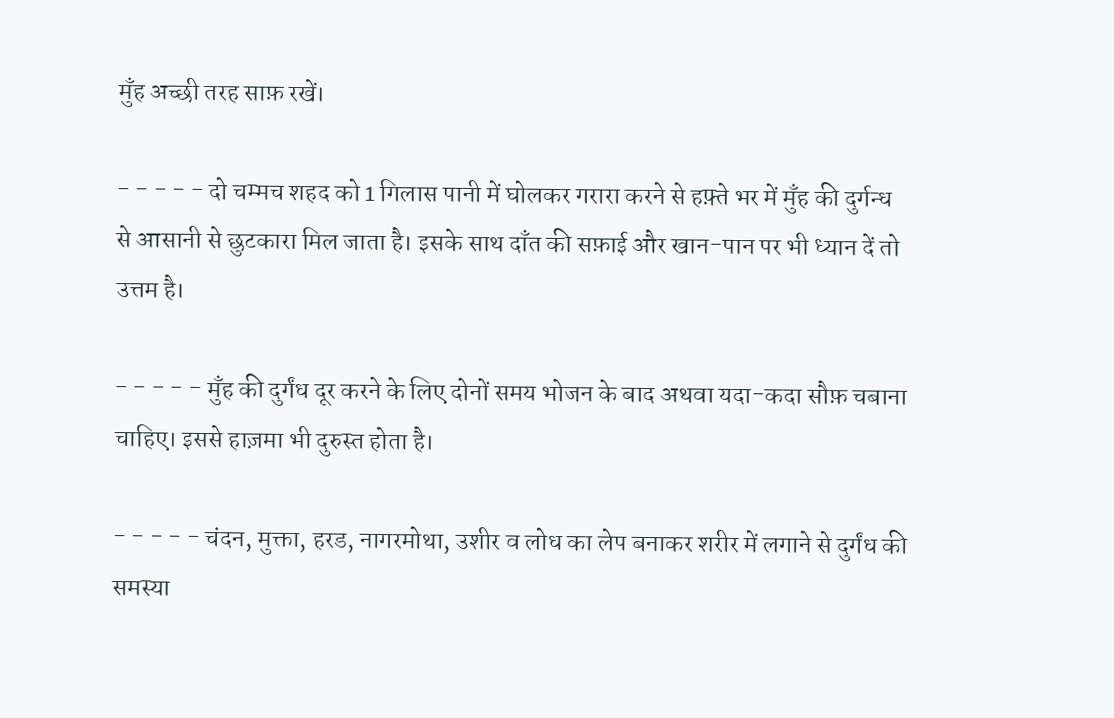मुँह अच्छी तरह साफ़ रखें।

- - - - - दो चम्मच शहद को 1 गिलास पानी में घोलकर गरारा करने से हफ़्ते भर में मुँह की दुर्गन्ध से आसानी से छुटकारा मिल जाता है। इसके साथ दाँत की सफ़ाई और खान-पान पर भी ध्यान दें तो उत्तम है।

- - - - - मुँह की दुर्गंध दूर करने के लिए दोनों समय भोजन के बाद अथवा यदा-कदा सौफ़ चबाना चाहिए। इससे हाज़मा भी दुरुस्त होता है।

- - - - - चंदन, मुक्ता, हरड, नागरमोथा, उशीर व लोध का लेप बनाकर शरीर में लगाने से दुर्गंध की समस्या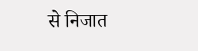से निजात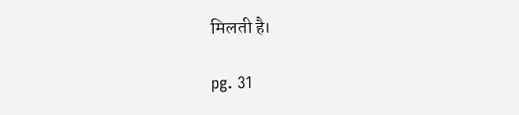मिलती है।

pg. 31